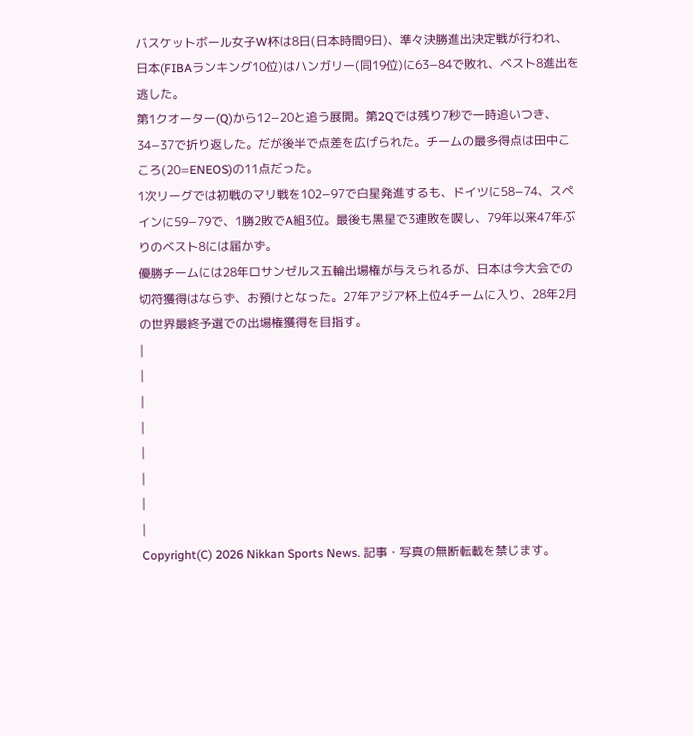バスケットボール女子W杯は8日(日本時間9日)、準々決勝進出決定戦が行われ、日本(FIBAランキング10位)はハンガリー(同19位)に63−84で敗れ、ベスト8進出を逃した。
第1クオーター(Q)から12−20と追う展開。第2Qでは残り7秒で一時追いつき、34−37で折り返した。だが後半で点差を広げられた。チームの最多得点は田中こころ(20=ENEOS)の11点だった。
1次リーグでは初戦のマリ戦を102−97で白星発進するも、ドイツに58−74、スペインに59−79で、1勝2敗でA組3位。最後も黒星で3連敗を喫し、79年以来47年ぶりのベスト8には届かず。
優勝チームには28年ロサンゼルス五輪出場権が与えられるが、日本は今大会での切符獲得はならず、お預けとなった。27年アジア杯上位4チームに入り、28年2月の世界最終予選での出場権獲得を目指す。
|
|
|
|
|
|
|
|
Copyright(C) 2026 Nikkan Sports News. 記事・写真の無断転載を禁じます。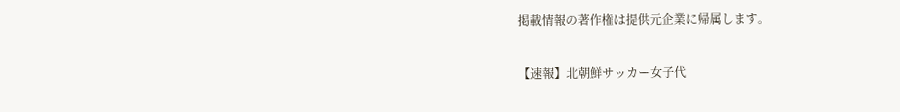掲載情報の著作権は提供元企業に帰属します。

【速報】北朝鮮サッカー女子代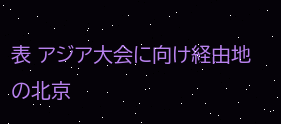表 アジア大会に向け経由地の北京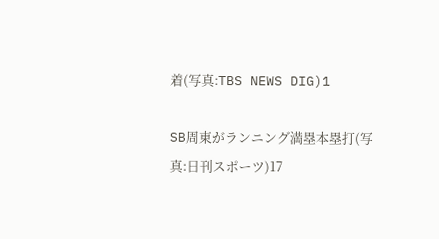着(写真:TBS NEWS DIG)1

SB周東がランニング満塁本塁打(写真:日刊スポーツ)17